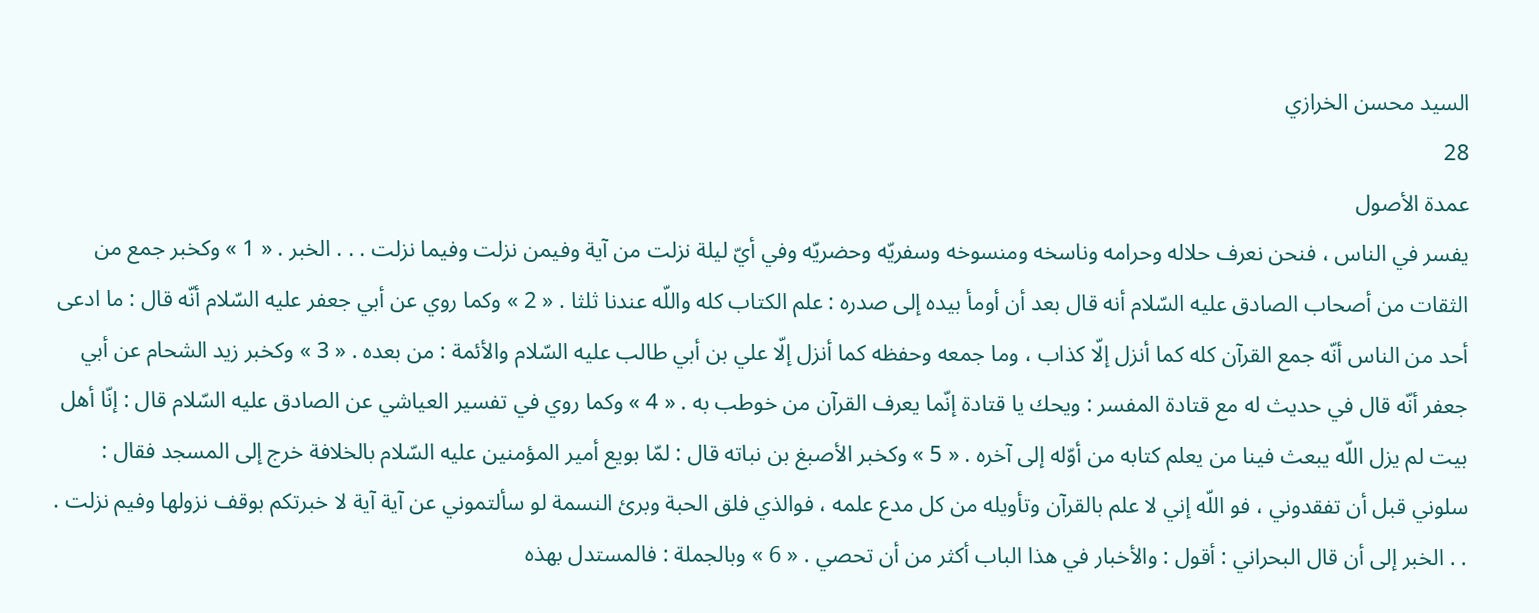السيد محسن الخرازي
28
عمدة الأصول
يفسر في الناس ، فنحن نعرف حلاله وحرامه وناسخه ومنسوخه وسفريّه وحضريّه وفي أيّ ليلة نزلت من آية وفيمن نزلت وفيما نزلت . . . الخبر . « 1 » وكخبر جمع من الثقات من أصحاب الصادق عليه السّلام أنه قال بعد أن أومأ بيده إلى صدره : علم الكتاب كله واللّه عندنا ثلثا . « 2 » وكما روي عن أبي جعفر عليه السّلام أنّه قال : ما ادعى أحد من الناس أنّه جمع القرآن كله كما أنزل إلّا كذاب ، وما جمعه وحفظه كما أنزل إلّا علي بن أبي طالب عليه السّلام والأئمة : من بعده . « 3 » وكخبر زيد الشحام عن أبي جعفر أنّه قال في حديث له مع قتادة المفسر : ويحك يا قتادة إنّما يعرف القرآن من خوطب به . « 4 » وكما روي في تفسير العياشي عن الصادق عليه السّلام قال : إنّا أهل بيت لم يزل اللّه يبعث فينا من يعلم كتابه من أوّله إلى آخره . « 5 » وكخبر الأصبغ بن نباته قال : لمّا بويع أمير المؤمنين عليه السّلام بالخلافة خرج إلى المسجد فقال : سلوني قبل أن تفقدوني ، فو اللّه إني لا علم بالقرآن وتأويله من كل مدع علمه ، فوالذي فلق الحبة وبرئ النسمة لو سألتموني عن آية آية لا خبرتكم بوقف نزولها وفيم نزلت . . . الخبر إلى أن قال البحراني : أقول : والأخبار في هذا الباب أكثر من أن تحصي . « 6 » وبالجملة : فالمستدل بهذه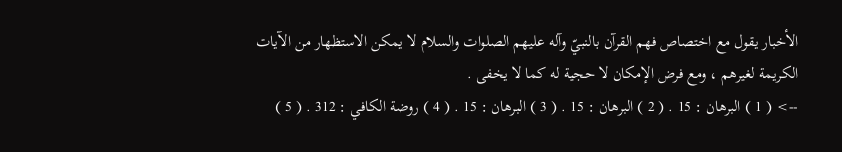الأخبار يقول مع اختصاص فهم القرآن بالنبيّ وآله عليهم الصلوات والسلام لا يمكن الاستظهار من الآيات الكريمة لغيرهم ، ومع فرض الإمكان لا حجية له كما لا يخفى .
--> ( 1 ) البرهان : 15 . ( 2 ) البرهان : 15 . ( 3 ) البرهان : 15 . ( 4 ) روضة الكافي : 312 . ( 5 )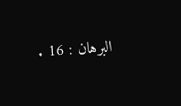البرهان : 16 .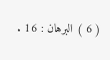( 6 ) البرهان : 16 .